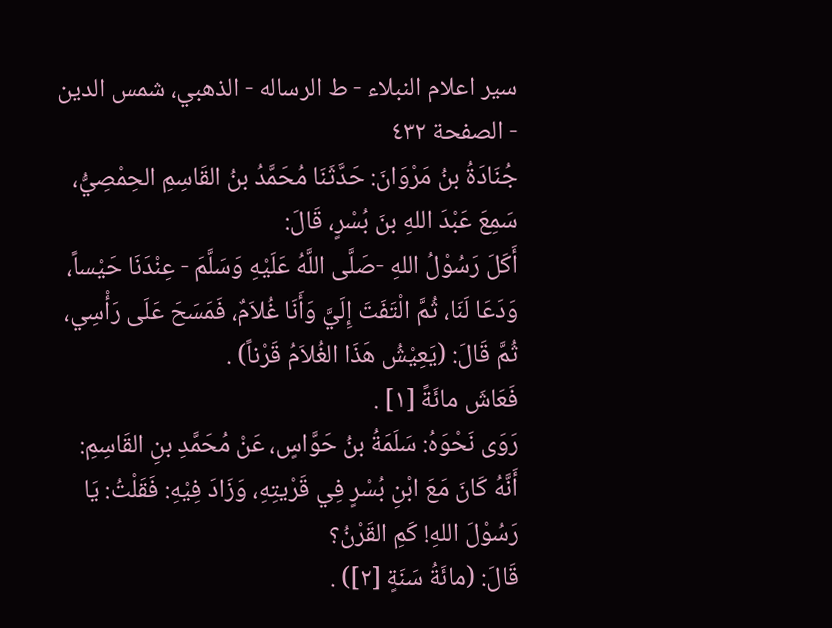سير اعلام النبلاء - ط الرساله - الذهبي، شمس الدين - الصفحة ٤٣٢
جُنَادَةُ بنُ مَرْوَانَ: حَدَّثَنَا مُحَمَّدُ بنُ القَاسِمِ الحِمْصِيُّ، سَمِعَ عَبْدَ اللهِ بنَ بُسْرٍ، قَالَ:
أَكَلَ رَسُوْلُ اللهِ -صَلَّى اللَّهُ عَلَيْهِ وَسَلَّمَ - عِنْدَنَا حَيْساً، وَدَعَا لَنَا، ثُمَّ الْتَفَتَ إِلَيَّ وَأَنَا غُلاَمٌ، فَمَسَحَ عَلَى رَأْسِي، ثُمَّ قَالَ: (يَعِيْشُ هَذَا الغُلاَمُ قَرْناً) .
فَعَاشَ مائَةً [١] .
رَوَى نَحْوَهُ: سَلَمَةُ بنُ حَوَّاسٍ، عَنْ مُحَمَّدِ بنِ القَاسِمِ:
أَنَّهُ كَانَ مَعَ ابْنِ بُسْرٍ فِي قَرْيتِهِ، وَزَادَ فِيْهِ: فَقَلْتُ: يَا رَسُوْلَ اللهِ! كَمِ القَرْنُ؟
قَالَ: (مائَةُ سَنَةٍ [٢]) .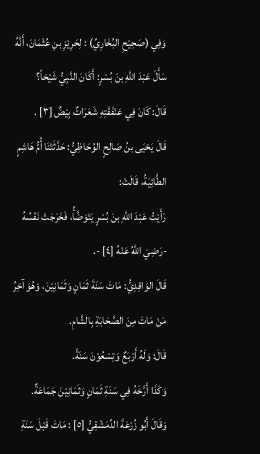وَفِي (صَحِيْحِ البُخَارِيِّ) : لِحَرِيْزِ بنِ عُثْمَانَ، أَنَّهُ سَأَلَ عَبْدَ اللهِ بنَ بُسْرٍ: أَكَانَ النَّبِيُّ شَيْخاً؟
قَالَ: كَانَ فِي عَنْفَقَتِهِ شَعَرَاتٌ بِيْضٌ [٣] .
قَالَ يَحْيَى بنُ صَالِحٍ الوُحَاظِيُّ: حَدَّثَتْنَا أُمُّ هَاشِمٍ الطَّائِيَةُ، قَالَتْ:
رَأَيْتُ عَبْدَ اللهِ بنَ بُسْرٍ يَتَوَضَّأُ، فَخَرَجَتْ نَفْسُهُ -رَضِيَ اللهُ عَنْهُ [٤] -.
قَالَ الوَاقِدِيُّ: مَاتَ سَنَةَ ثَمَانٍ وَثَمَانِيْنَ، وَهُوَ آخِرُ مَنْ مَاتَ مِنَ الصَّحَابَةِ بِالشَّامِ.
قَالَ: وَلَهُ أَرْبَعٌ وَتِسْعُوْنَ سَنَةً.
وَكَذَا أَرَّخَهُ فِي سَنَةِ ثَمَانٍ وَثَمَانِيْنَ جَمَاعَةٌ.
وَقَالَ أَبُو زُرْعَةَ الدِّمَشْقِيُّ [٥] : مَاتَ قَبْلَ سَنَةِ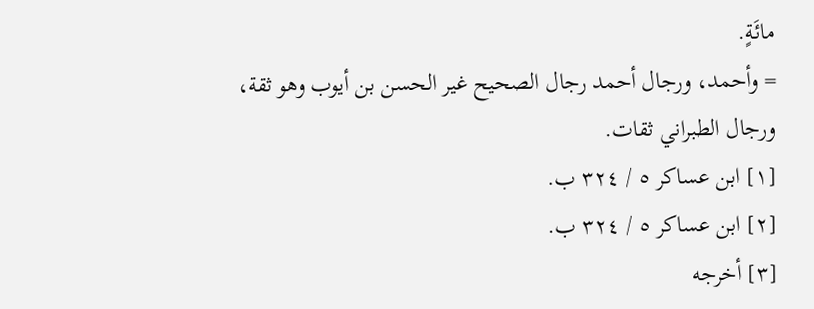مائَةٍ.
= وأحمد، ورجال أحمد رجال الصحيح غير الحسن بن أيوب وهو ثقة، ورجال الطبراني ثقات.
[١] ابن عساكر ٥ / ٣٢٤ ب.
[٢] ابن عساكر ٥ / ٣٢٤ ب.
[٣] أخرجه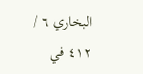البخاري ٦ / ٤١٢ في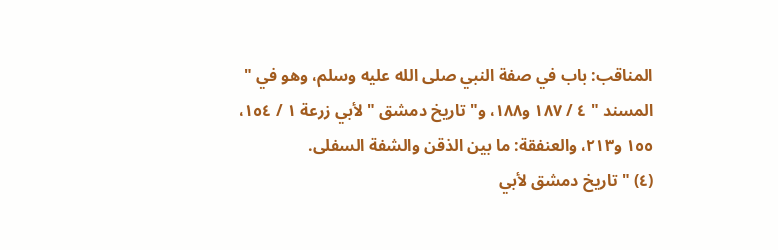المناقب: باب في صفة النبي صلى الله عليه وسلم، وهو في " المسند " ٤ / ١٨٧ و١٨٨، و" تاريخ دمشق " لأبي زرعة ١ / ١٥٤، ١٥٥ و٢١٣، والعنفقة: ما بين الذقن والشفة السفلى.
(٤) " تاريخ دمشق لأبي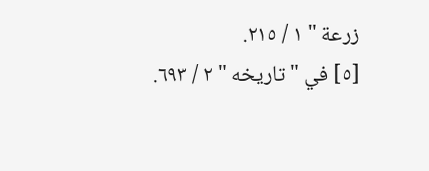زرعة " ١ / ٢١٥.
[٥] في " تاريخه " ٢ / ٦٩٣.